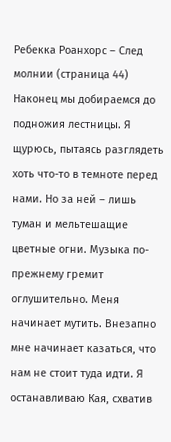Ребекка Роанхорс – След молнии (страница 44)
Наконец мы добираемся до подножия лестницы. Я щурюсь, пытаясь разглядеть хоть что-то в темноте перед нами. Но за ней – лишь туман и мельтешащие цветные огни. Музыка по-прежнему гремит оглушительно. Меня начинает мутить. Внезапно мне начинает казаться, что нам не стоит туда идти. Я останавливаю Кая, схватив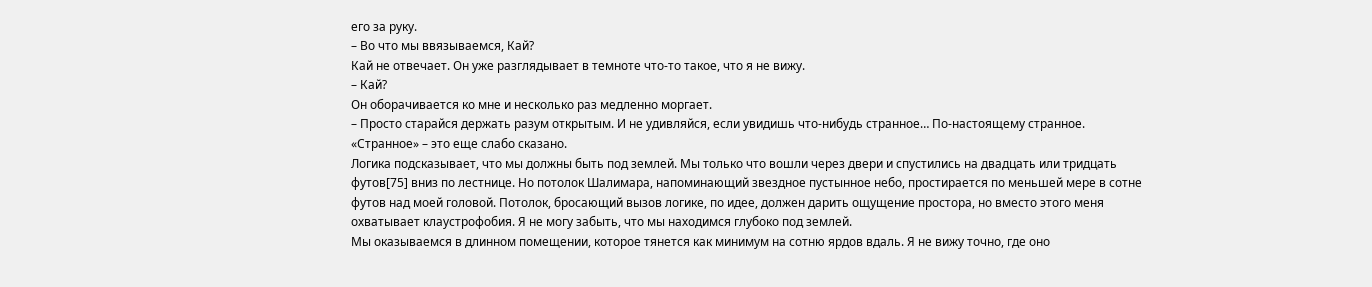его за руку.
– Во что мы ввязываемся, Кай?
Кай не отвечает. Он уже разглядывает в темноте что-то такое, что я не вижу.
– Кай?
Он оборачивается ко мне и несколько раз медленно моргает.
– Просто старайся держать разум открытым. И не удивляйся, если увидишь что-нибудь странное… По-настоящему странное.
«Странное» – это еще слабо сказано.
Логика подсказывает, что мы должны быть под землей. Мы только что вошли через двери и спустились на двадцать или тридцать футов[75] вниз по лестнице. Но потолок Шалимара, напоминающий звездное пустынное небо, простирается по меньшей мере в сотне футов над моей головой. Потолок, бросающий вызов логике, по идее, должен дарить ощущение простора, но вместо этого меня охватывает клаустрофобия. Я не могу забыть, что мы находимся глубоко под землей.
Мы оказываемся в длинном помещении, которое тянется как минимум на сотню ярдов вдаль. Я не вижу точно, где оно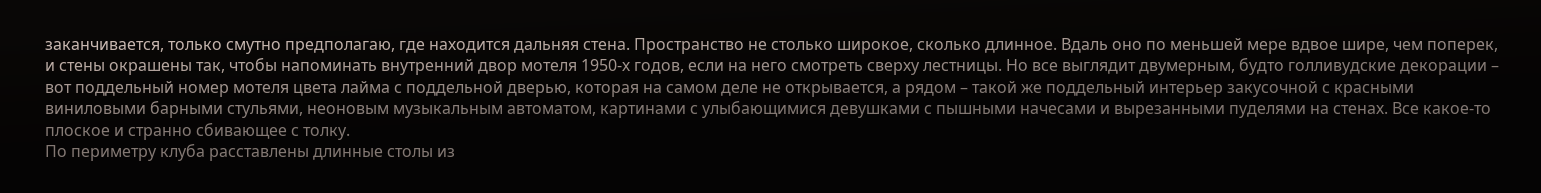заканчивается, только смутно предполагаю, где находится дальняя стена. Пространство не столько широкое, сколько длинное. Вдаль оно по меньшей мере вдвое шире, чем поперек, и стены окрашены так, чтобы напоминать внутренний двор мотеля 1950-х годов, если на него смотреть сверху лестницы. Но все выглядит двумерным, будто голливудские декорации – вот поддельный номер мотеля цвета лайма с поддельной дверью, которая на самом деле не открывается, а рядом – такой же поддельный интерьер закусочной с красными виниловыми барными стульями, неоновым музыкальным автоматом, картинами с улыбающимися девушками с пышными начесами и вырезанными пуделями на стенах. Все какое-то плоское и странно сбивающее с толку.
По периметру клуба расставлены длинные столы из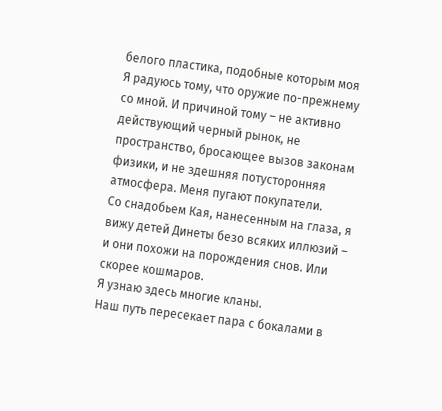белого пластика, подобные которым моя
Я радуюсь тому, что оружие по-прежнему со мной. И причиной тому – не активно действующий черный рынок, не пространство, бросающее вызов законам физики, и не здешняя потусторонняя атмосфера. Меня пугают покупатели.
Со снадобьем Кая, нанесенным на глаза, я вижу детей Динеты безо всяких иллюзий – и они похожи на порождения снов. Или скорее кошмаров.
Я узнаю здесь многие кланы.
Наш путь пересекает пара с бокалами в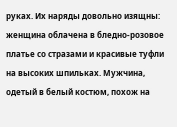руках. Их наряды довольно изящны: женщина облачена в бледно-розовое платье со стразами и красивые туфли на высоких шпильках. Мужчина, одетый в белый костюм, похож на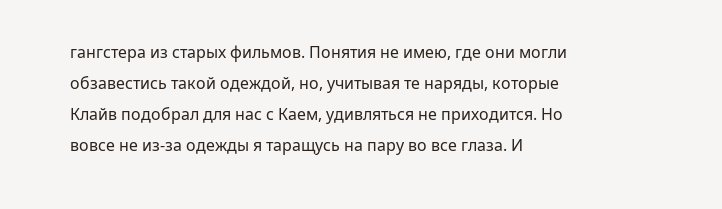гангстера из старых фильмов. Понятия не имею, где они могли обзавестись такой одеждой, но, учитывая те наряды, которые Клайв подобрал для нас с Каем, удивляться не приходится. Но вовсе не из-за одежды я таращусь на пару во все глаза. И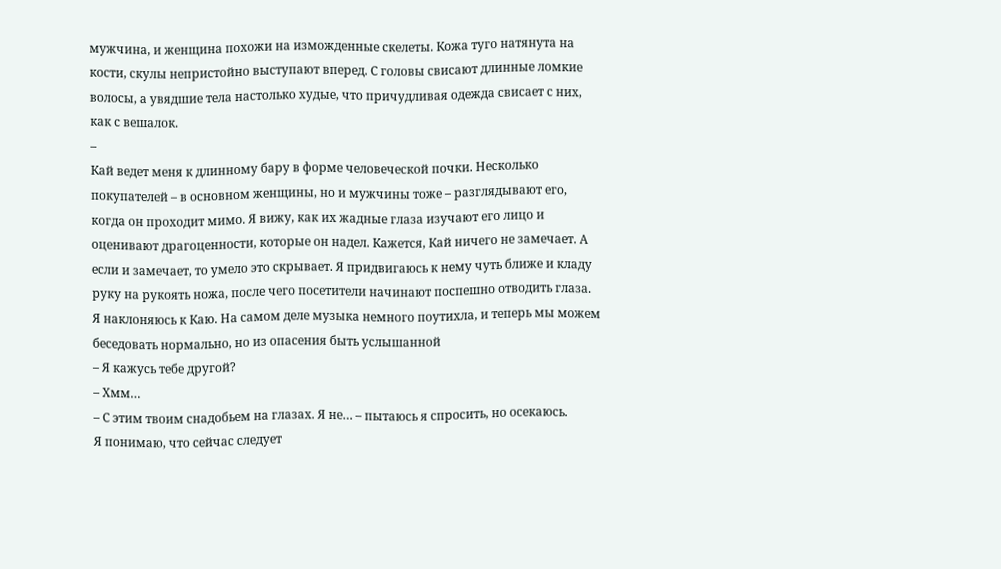мужчина, и женщина похожи на изможденные скелеты. Кожа туго натянута на кости, скулы непристойно выступают вперед. С головы свисают длинные ломкие волосы, а увядшие тела настолько худые, что причудливая одежда свисает с них, как с вешалок.
–
Кай ведет меня к длинному бару в форме человеческой почки. Несколько покупателей – в основном женщины, но и мужчины тоже – разглядывают его, когда он проходит мимо. Я вижу, как их жадные глаза изучают его лицо и оценивают драгоценности, которые он надел. Кажется, Кай ничего не замечает. А если и замечает, то умело это скрывает. Я придвигаюсь к нему чуть ближе и кладу руку на рукоять ножа, после чего посетители начинают поспешно отводить глаза.
Я наклоняюсь к Каю. На самом деле музыка немного поутихла, и теперь мы можем беседовать нормально, но из опасения быть услышанной
– Я кажусь тебе другой?
– Хмм…
– С этим твоим снадобьем на глазах. Я не… – пытаюсь я спросить, но осекаюсь.
Я понимаю, что сейчас следует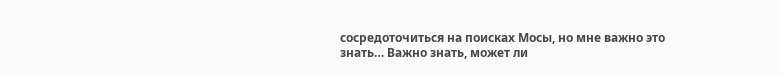сосредоточиться на поисках Мосы, но мне важно это знать… Важно знать, может ли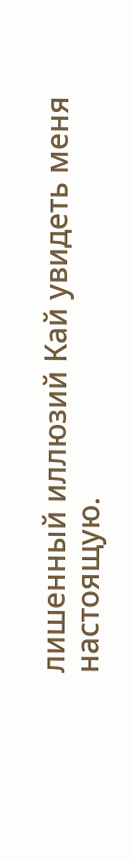лишенный иллюзий Кай увидеть меня настоящую.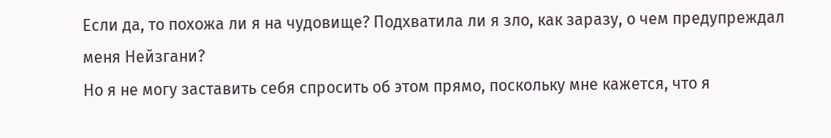Если да, то похожа ли я на чудовище? Подхватила ли я зло, как заразу, о чем предупреждал меня Нейзгани?
Но я не могу заставить себя спросить об этом прямо, поскольку мне кажется, что я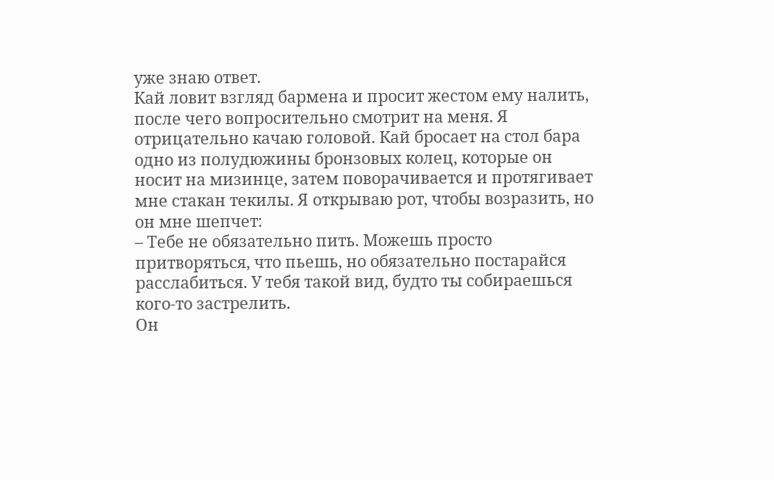уже знаю ответ.
Кай ловит взгляд бармена и просит жестом ему налить, после чего вопросительно смотрит на меня. Я отрицательно качаю головой. Кай бросает на стол бара одно из полудюжины бронзовых колец, которые он носит на мизинце, затем поворачивается и протягивает мне стакан текилы. Я открываю рот, чтобы возразить, но он мне шепчет:
– Тебе не обязательно пить. Можешь просто притворяться, что пьешь, но обязательно постарайся расслабиться. У тебя такой вид, будто ты собираешься кого-то застрелить.
Он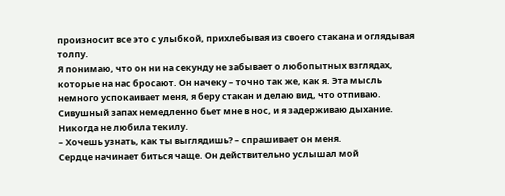произносит все это с улыбкой, прихлебывая из своего стакана и оглядывая толпу.
Я понимаю, что он ни на секунду не забывает о любопытных взглядах, которые на нас бросают. Он начеку – точно так же, как я. Эта мысль немного успокаивает меня, я беру стакан и делаю вид, что отпиваю. Сивушный запах немедленно бьет мне в нос, и я задерживаю дыхание. Никогда не любила текилу.
– Хочешь узнать, как ты выглядишь? – спрашивает он меня.
Сердце начинает биться чаще. Он действительно услышал мой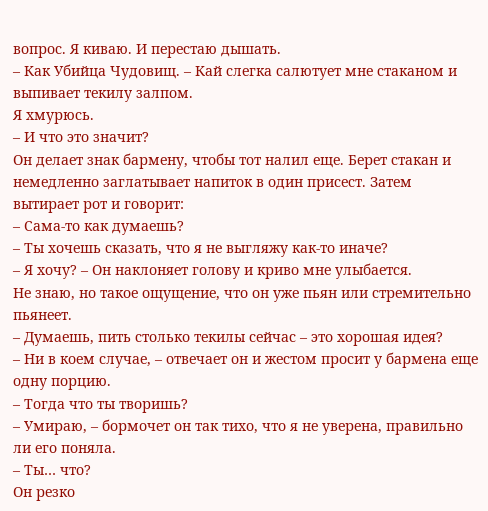вопрос. Я киваю. И перестаю дышать.
– Как Убийца Чудовищ. – Кай слегка салютует мне стаканом и выпивает текилу залпом.
Я хмурюсь.
– И что это значит?
Он делает знак бармену, чтобы тот налил еще. Берет стакан и немедленно заглатывает напиток в один присест. Затем вытирает рот и говорит:
– Сама-то как думаешь?
– Ты хочешь сказать, что я не выгляжу как-то иначе?
– Я хочу? – Он наклоняет голову и криво мне улыбается.
Не знаю, но такое ощущение, что он уже пьян или стремительно пьянеет.
– Думаешь, пить столько текилы сейчас – это хорошая идея?
– Ни в коем случае, – отвечает он и жестом просит у бармена еще одну порцию.
– Тогда что ты творишь?
– Умираю, – бормочет он так тихо, что я не уверена, правильно ли его поняла.
– Ты… что?
Он резко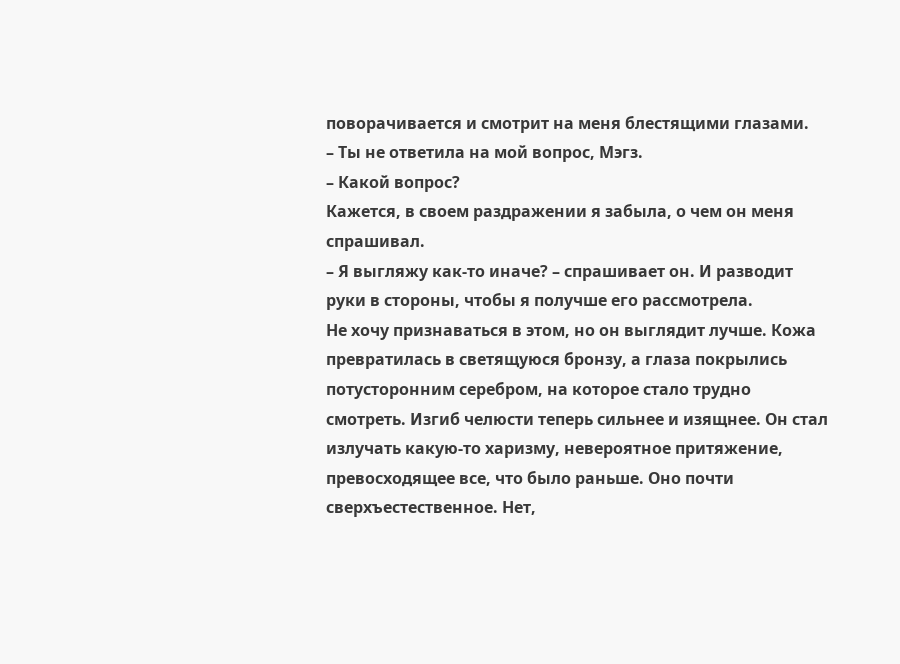поворачивается и смотрит на меня блестящими глазами.
– Ты не ответила на мой вопрос, Мэгз.
– Какой вопрос?
Кажется, в своем раздражении я забыла, о чем он меня спрашивал.
– Я выгляжу как-то иначе? – спрашивает он. И разводит руки в стороны, чтобы я получше его рассмотрела.
Не хочу признаваться в этом, но он выглядит лучше. Кожа превратилась в светящуюся бронзу, а глаза покрылись потусторонним серебром, на которое стало трудно смотреть. Изгиб челюсти теперь сильнее и изящнее. Он стал излучать какую-то харизму, невероятное притяжение, превосходящее все, что было раньше. Оно почти сверхъестественное. Нет,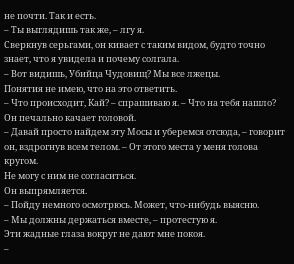не почти. Так и есть.
– Ты выглядишь так же, – лгу я.
Сверкнув серьгами, он кивает с таким видом, будто точно знает, что я увидела и почему солгала.
– Вот видишь, Убийца Чудовищ? Мы все лжецы.
Понятия не имею, что на это ответить.
– Что происходит, Кай? – спрашиваю я. – Что на тебя нашло?
Он печально качает головой.
– Давай просто найдем эту Мосы и уберемся отсюда, – говорит он, вздрогнув всем телом. – От этого места у меня голова кругом.
Не могу с ним не согласиться.
Он выпрямляется.
– Пойду немного осмотрюсь. Может, что-нибудь выясню.
– Мы должны держаться вместе, – протестую я.
Эти жадные глаза вокруг не дают мне покоя.
–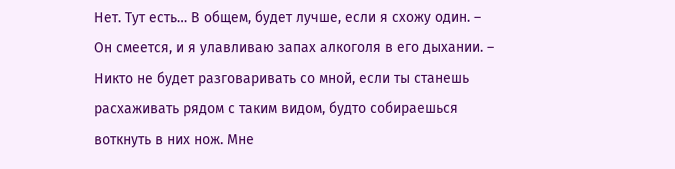Нет. Тут есть… В общем, будет лучше, если я схожу один. – Он смеется, и я улавливаю запах алкоголя в его дыхании. – Никто не будет разговаривать со мной, если ты станешь расхаживать рядом с таким видом, будто собираешься воткнуть в них нож. Мне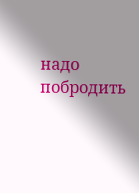надо побродить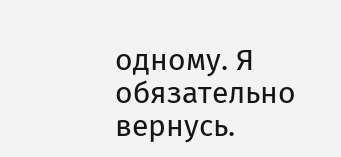одному. Я обязательно вернусь.